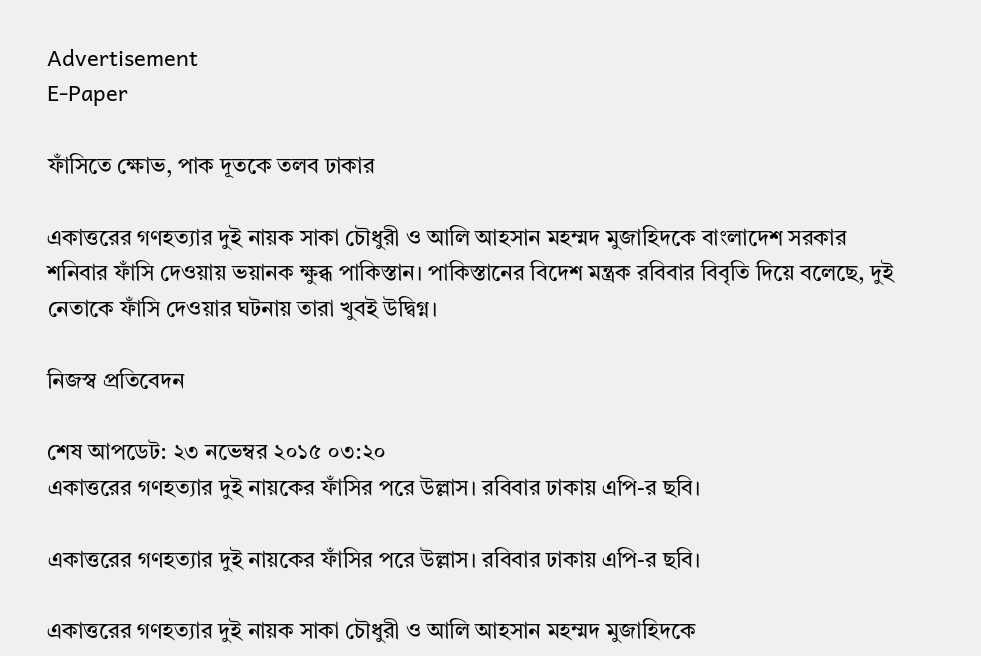Advertisement
E-Paper

ফাঁসিতে ক্ষোভ, পাক দূতকে তলব ঢাকার

একাত্তরের গণহত্যার দুই নায়ক সাকা চৌধুরী ও আলি আহসান মহম্মদ মুজাহিদকে বাংলাদেশ সরকার শনিবার ফাঁসি দেওয়ায় ভয়ানক ক্ষুব্ধ পাকিস্তান। পাকিস্তানের বিদেশ মন্ত্রক রবিবার বিবৃতি দিয়ে বলেছে, দুই নেতাকে ফাঁসি দেওয়ার ঘটনায় তারা খুবই উদ্বিগ্ন।

নিজস্ব প্রতিবেদন

শেষ আপডেট: ২৩ নভেম্বর ২০১৫ ০৩:২০
একাত্তরের গণহত্যার দুই নায়কের ফাঁসির পরে উল্লাস। রবিবার ঢাকায় এপি-র ছবি।

একাত্তরের গণহত্যার দুই নায়কের ফাঁসির পরে উল্লাস। রবিবার ঢাকায় এপি-র ছবি।

একাত্তরের গণহত্যার দুই নায়ক সাকা চৌধুরী ও আলি আহসান মহম্মদ মুজাহিদকে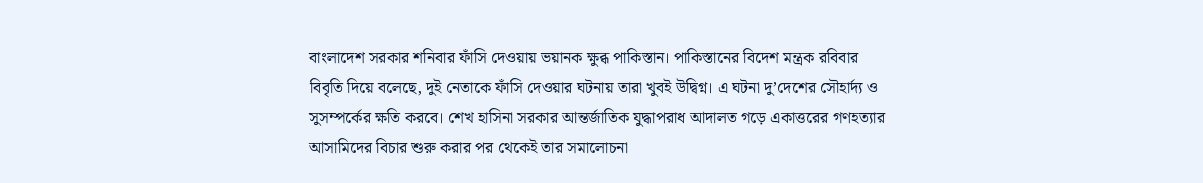বাংলাদেশ সরকার শনিবার ফাঁসি দেওয়ায় ভয়ানক ক্ষুব্ধ পাকিস্তান। পাকিস্তানের বিদেশ মন্ত্রক রবিবার বিবৃতি দিয়ে বলেছে, দুই নেতাকে ফাঁসি দেওয়ার ঘটনায় তারা খুবই উদ্বিগ্ন। এ ঘটনা দু’দেশের সৌহার্দ্য ও সুসম্পর্কের ক্ষতি করবে। শেখ হাসিনা সরকার আন্তর্জাতিক যুদ্ধাপরাধ আদালত গড়ে একাত্তরের গণহত্যার আসামিদের বিচার শুরু করার পর থেকেই তার সমালোচনা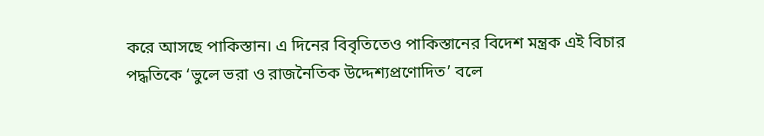করে আসছে পাকিস্তান। এ দিনের বিবৃতিতেও পাকিস্তানের বিদেশ মন্ত্রক এই বিচার পদ্ধতিকে ‘ভুলে ভরা ও রাজনৈতিক উদ্দেশ্যপ্রণোদিত’ বলে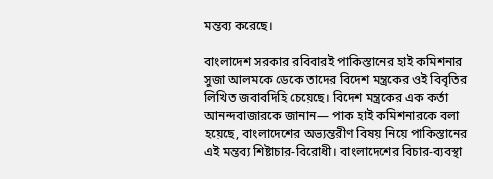মন্তব্য করেছে।

বাংলাদেশ সরকার রবিবারই পাকিস্তানের হাই কমিশনার সুজা আলমকে ডেকে তাদের বিদেশ মন্ত্রকের ওই বিবৃতির লিখিত জবাবদিহি চেয়েছে। বিদেশ মন্ত্রকের এক কর্তা আনন্দবাজারকে জানান— পাক হাই কমিশনারকে বলা হয়েছে, বাংলাদেশের অভ্যন্তরীণ বিষয় নিয়ে পাকিস্তানের এই মন্তব্য শিষ্টাচার-বিরোধী। বাংলাদেশের বিচার-ব্যবস্থা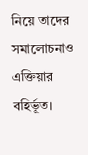নিয়ে তাদের সমালোচনাও এক্তিয়ার বহির্ভূত।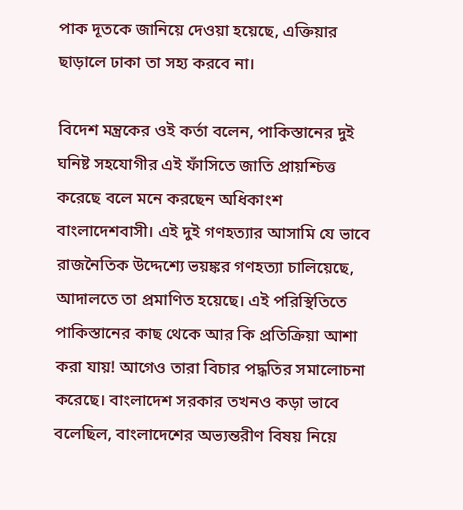পাক দূতকে জানিয়ে দেওয়া হয়েছে, এক্তিয়ার ছাড়ালে ঢাকা তা সহ্য করবে না।

বিদেশ মন্ত্রকের ওই কর্তা বলেন, পাকিস্তানের দুই ঘনিষ্ট সহযোগীর এই ফাঁসিতে জাতি প্রায়শ্চিত্ত করেছে বলে মনে করছেন অধিকাংশ বাংলাদেশবাসী। এই দুই গণহত্যার আসামি যে ভাবে রাজনৈতিক উদ্দেশ্যে ভয়ঙ্কর গণহত্যা চালিয়েছে, আদালতে তা প্রমাণিত হয়েছে। এই পরিস্থিতিতে পাকিস্তানের কাছ থেকে আর কি প্রতিক্রিয়া আশা করা যায়! আগেও তারা বিচার পদ্ধতির সমালোচনা করেছে। বাংলাদেশ সরকার তখনও কড়া ভাবে বলেছিল, বাংলাদেশের অভ্যন্তরীণ বিষয় নিয়ে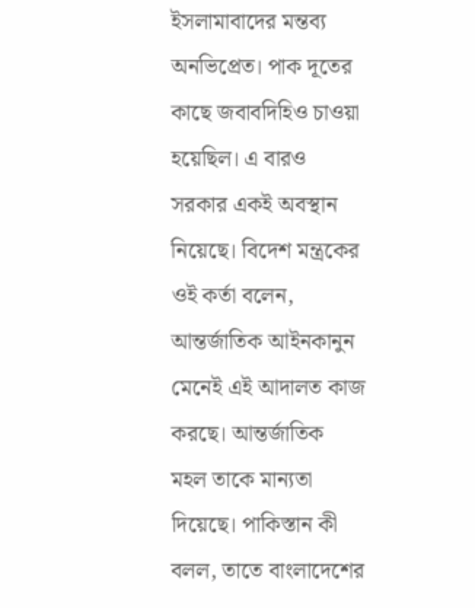ইসলামাবাদের মন্তব্য অনভিপ্রেত। পাক দূতের কাছে জবাবদিহিও চাওয়া হয়েছিল। এ বারও সরকার একই অবস্থান নিয়েছে। বিদেশ মন্ত্রকের ওই কর্তা বলেন, আন্তর্জাতিক আইনকানুন মেনেই এই আদালত কাজ করছে। আন্তর্জাতিক মহল তাকে মান্যতা দিয়েছে। পাকিস্তান কী বলল, তাতে বাংলাদেশের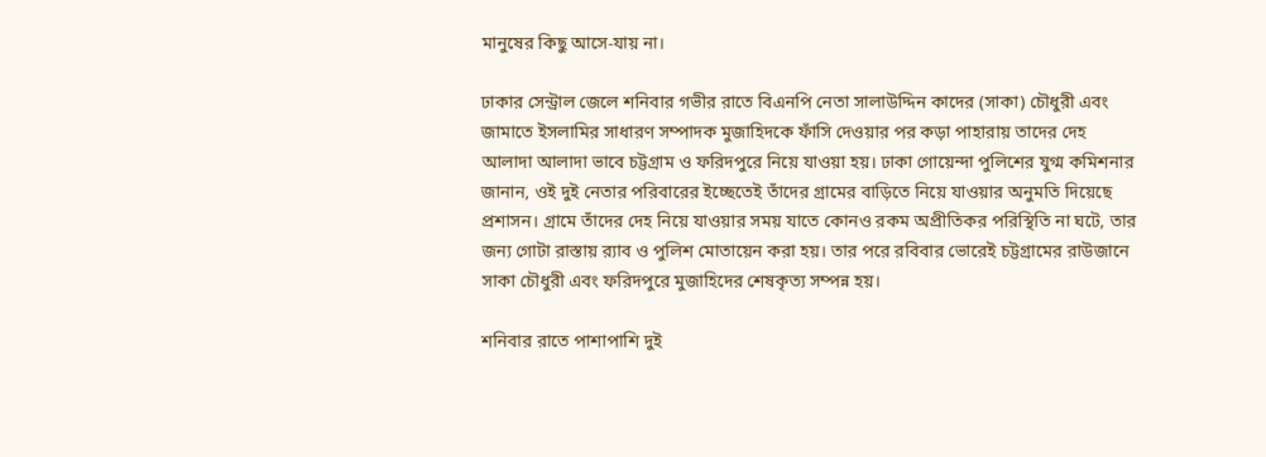মানুষের কিছু আসে-যায় না।

ঢাকার সেন্ট্রাল জেলে শনিবার গভীর রাতে বিএনপি নেতা সালাউদ্দিন কাদের (সাকা) চৌধুরী এবং জামাতে ইসলামির সাধারণ সম্পাদক মুজাহিদকে ফাঁসি দেওয়ার পর কড়া পাহারায় তাদের দেহ আলাদা আলাদা ভাবে চট্টগ্রাম ও ফরিদপুরে নিয়ে যাওয়া হয়। ঢাকা গোয়েন্দা পুলিশের যুগ্ম কমিশনার জানান, ওই দুই নেতার পরিবারের ইচ্ছেতেই তাঁদের গ্রামের বাড়িতে নিয়ে যাওয়ার অনুমতি দিয়েছে প্রশাসন। গ্রামে তাঁদের দেহ নিয়ে যাওয়ার সময় যাতে কোনও রকম অপ্রীতিকর পরিস্থিতি না ঘটে, তার জন্য গোটা রাস্তায় র‌্যাব ও পুলিশ মোতায়েন করা হয়। তার পরে রবিবার ভোরেই চট্টগ্রামের রাউজানে সাকা চৌধুরী এবং ফরিদপুরে মুজাহিদের শেষকৃত্য সম্পন্ন হয়।

শনিবার রাতে পাশাপাশি দুই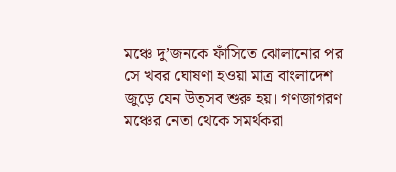মঞ্চে দু’জনকে ফাঁসিতে ঝোলানোর পর সে খবর ঘোষণা হওয়া মাত্র বাংলাদেশ জুড়ে যেন উত্সব শুরু হয়। গণজাগরণ মঞ্চের নেতা থেকে সমর্থকরা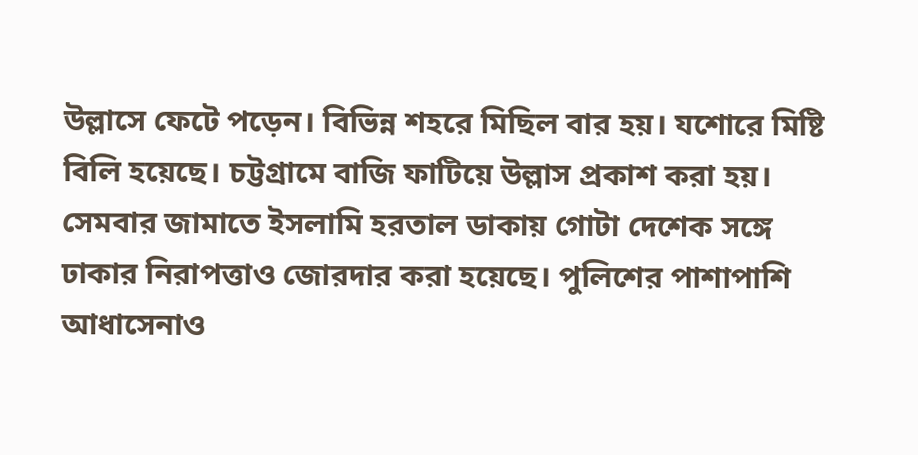উল্লাসে ফেটে পড়েন। বিভিন্ন শহরে মিছিল বার হয়। যশোরে মিষ্টি বিলি হয়েছে। চট্টগ্রামে বাজি ফাটিয়ে উল্লাস প্রকাশ করা হয়। সেমবার জামাতে ইসলামি হরতাল ডাকায় গোটা দেশেক সঙ্গে ঢাকার নিরাপত্তাও জোরদার করা হয়েছে। পুলিশের পাশাপাশি আধাসেনাও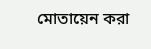মোতায়েন করা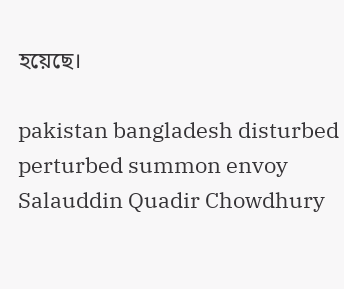হয়েছে।

pakistan bangladesh disturbed perturbed summon envoy Salauddin Quadir Chowdhury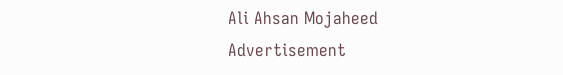Ali Ahsan Mojaheed
Advertisement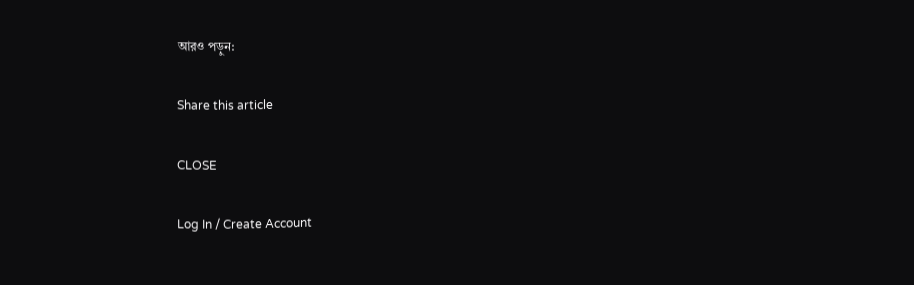আরও পড়ুন:

Share this article

CLOSE

Log In / Create Account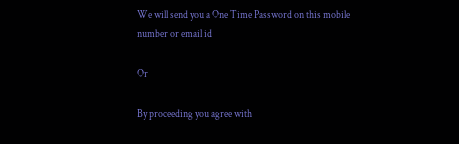We will send you a One Time Password on this mobile number or email id

Or

By proceeding you agree with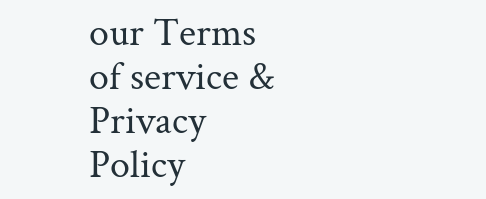our Terms of service & Privacy Policy